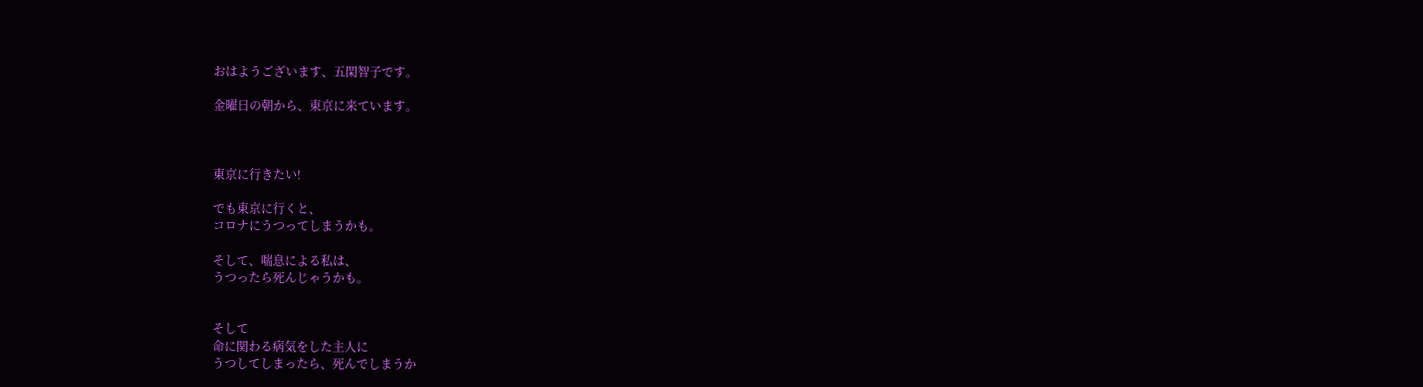おはようございます、五閑智子です。

金曜日の朝から、東京に来ています。



東京に行きたい!

でも東京に行くと、
コロナにうつってしまうかも。

そして、喘息による私は、
うつったら死んじゃうかも。


そして
命に関わる病気をした主人に
うつしてしまったら、死んでしまうか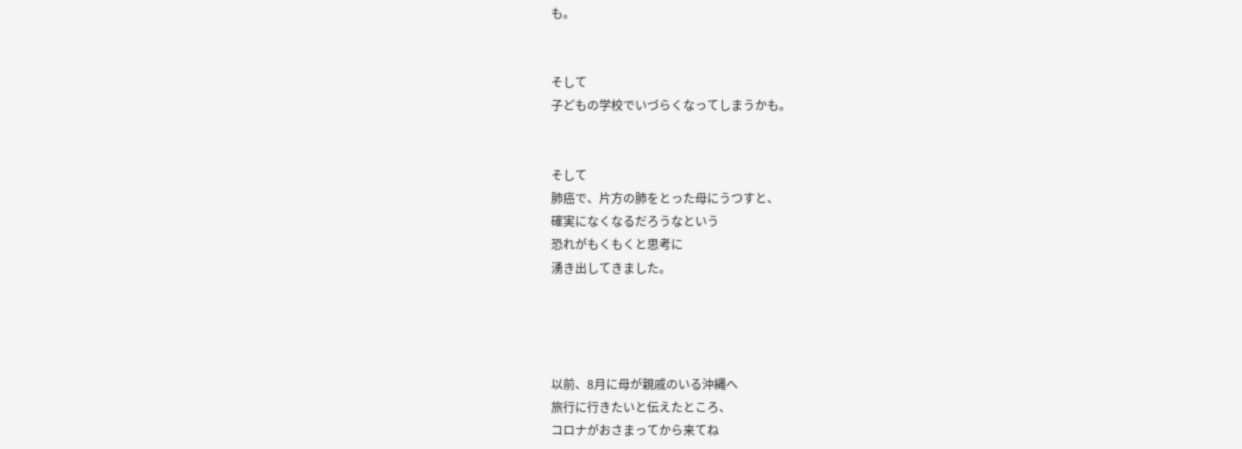も。


そして
子どもの学校でいづらくなってしまうかも。


そして
肺癌で、片方の肺をとった母にうつすと、
確実になくなるだろうなという
恐れがもくもくと思考に
湧き出してきました。




以前、8月に母が親戚のいる沖縄へ
旅行に行きたいと伝えたところ、
コロナがおさまってから来てね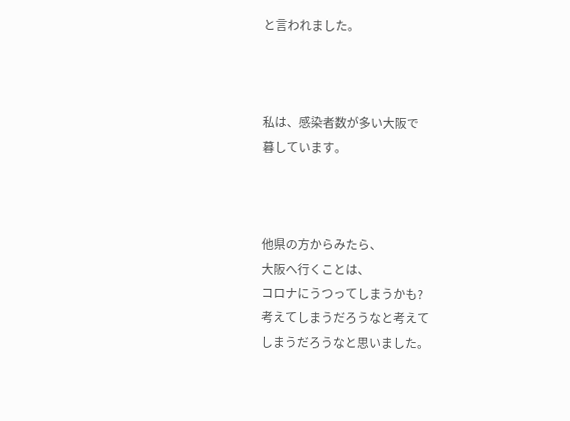と言われました。



私は、感染者数が多い大阪で
暮しています。



他県の方からみたら、
大阪へ行くことは、
コロナにうつってしまうかも?
考えてしまうだろうなと考えて
しまうだろうなと思いました。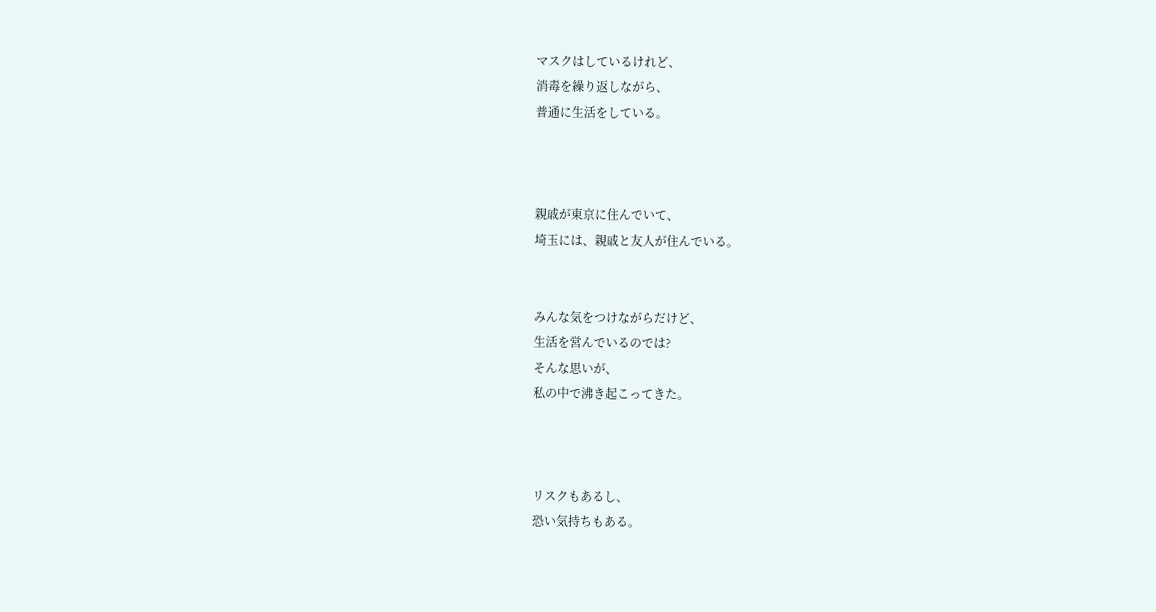マスクはしているけれど、
消毒を繰り返しながら、
普通に生活をしている。



親戚が東京に住んでいて、
埼玉には、親戚と友人が住んでいる。


みんな気をつけながらだけど、
生活を営んでいるのでは?
そんな思いが、
私の中で沸き起こってきた。



リスクもあるし、
恐い気持ちもある。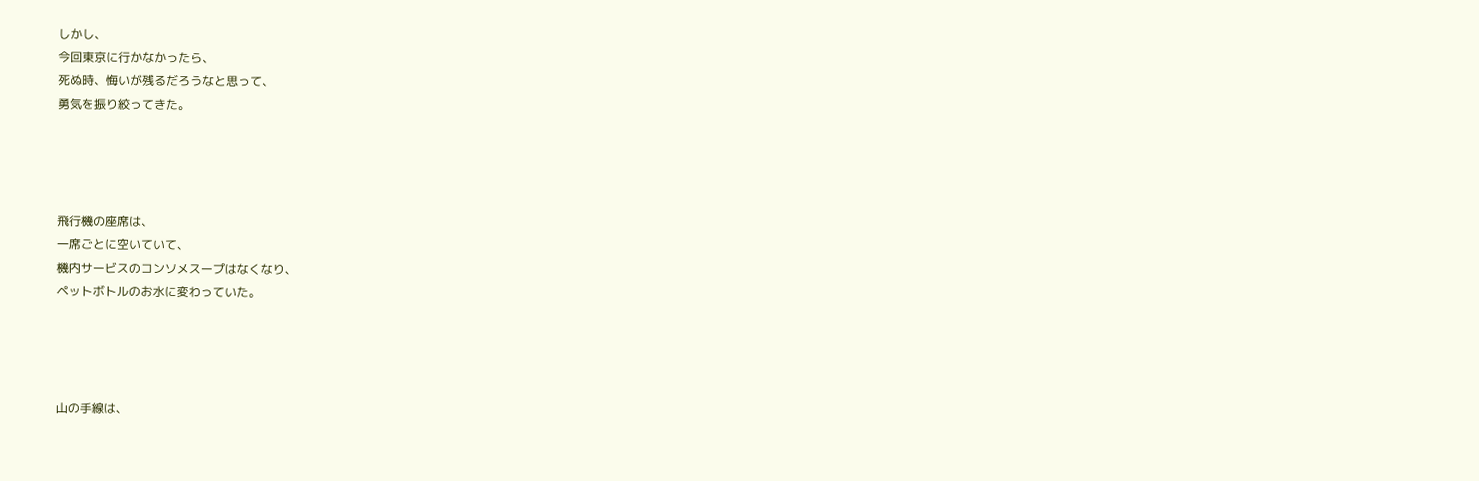しかし、
今回東京に行かなかったら、
死ぬ時、悔いが残るだろうなと思って、
勇気を振り絞ってきた。




飛行機の座席は、
一席ごとに空いていて、
機内サービスのコンソメスープはなくなり、
ペットボトルのお水に変わっていた。




山の手線は、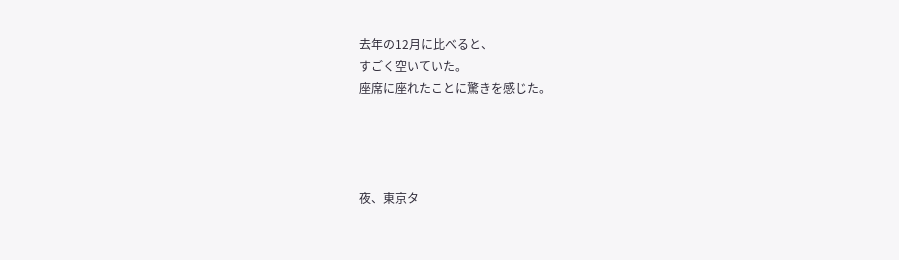去年の12月に比べると、
すごく空いていた。
座席に座れたことに驚きを感じた。




夜、東京タ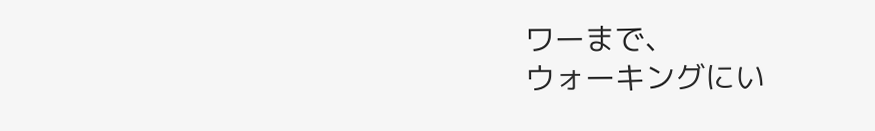ワーまで、
ウォーキングにい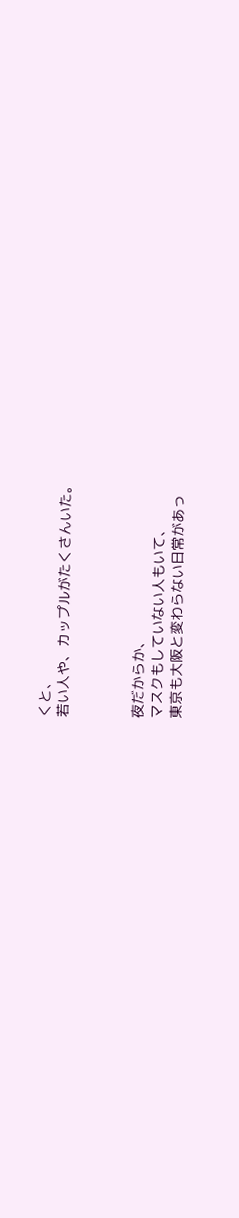くと、
若い人や、カップルがたくさんいた。



夜だからか、
マスクもしていない人もいて、
東京も大阪と変わらない日常があっ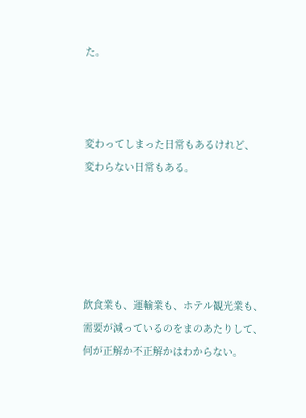た。



変わってしまった日常もあるけれど、
変わらない日常もある。





飲食業も、運輸業も、ホテル観光業も、
需要が減っているのをまのあたりして、
何が正解か不正解かはわからない。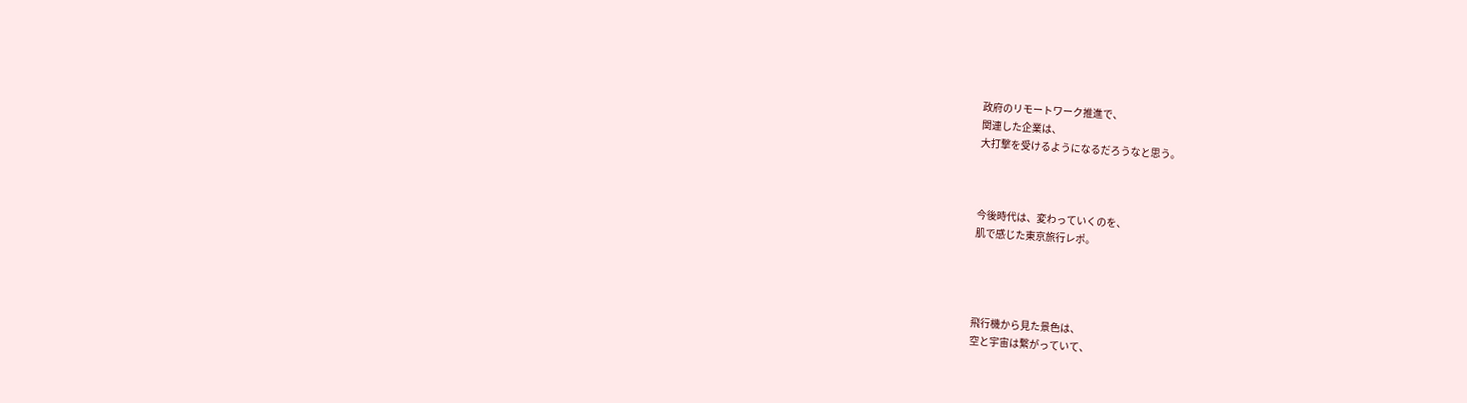政府のリモートワーク推進で、
関連した企業は、
大打撃を受けるようになるだろうなと思う。



今後時代は、変わっていくのを、
肌で感じた東京旅行レポ。




飛行機から見た景色は、
空と宇宙は繋がっていて、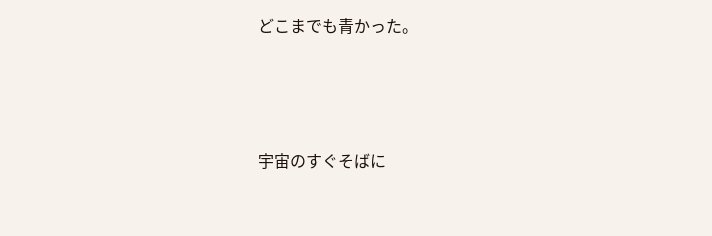どこまでも青かった。




宇宙のすぐそばに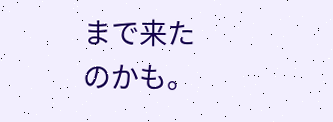まで来たのかも。